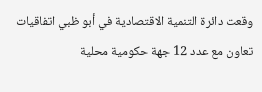وقعت دائرة التنمية الاقتصادية في أبو ظبي اتفاقيات تعاون مع عدد 12 جهة حكومية محلية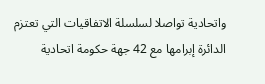واتحادية تواصلا لسلسلة الاتفاقيات التي تعتزم الدائرة إبرامها مع 42 جهة حكومة اتحادية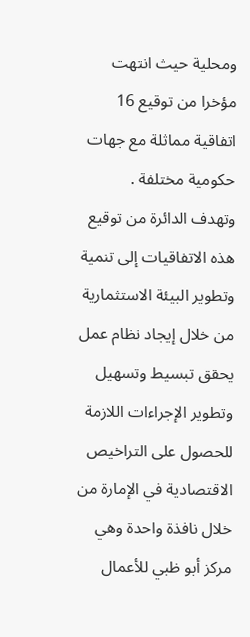ومحلية حيث انتهت مؤخرا من توقيع 16 اتفاقية مماثلة مع جهات حكومية مختلفة .
وتهدف الدائرة من توقيع هذه الاتفاقيات إلى تنمية وتطوير البيئة الاستثمارية من خلال إيجاد نظام عمل يحقق تبسيط وتسهيل وتطوير الإجراءات اللازمة للحصول على التراخيص الاقتصادية في الإمارة من خلال نافذة واحدة وهي مركز أبو ظبي للأعمال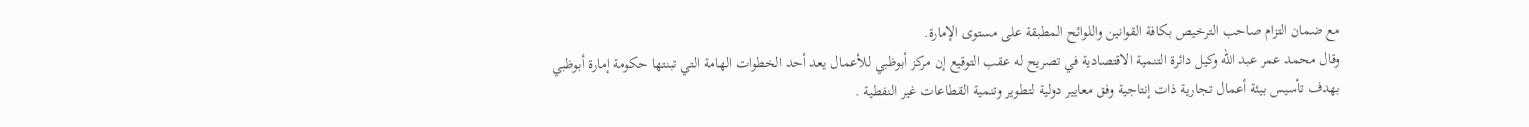مع ضمان التزام صاحب الترخيص بكافة القوانين واللوائح المطبقة على مستوى الإمارة.
وقال محمد عمر عبد الله وكيل دائرة التنمية الاقتصادية في تصريح له عقب التوقيع إن مركز أبوظبي للأعمال يعد أحد الخطوات الهامة التي تبنتها حكومة إمارة أبوظبي بهدف تأسيس بيئة أعمال تجارية ذات إنتاجية وفق معايير دولية لتطوير وتنمية القطاعات غير النفطية .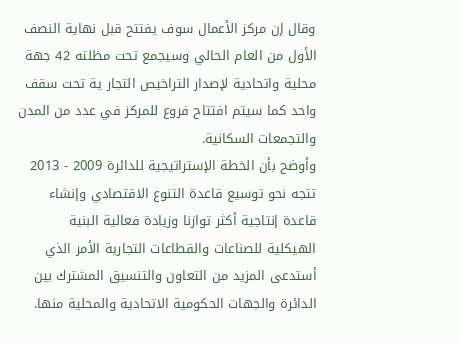وقال إن مركز الأعمال سوف يفتتح قبل نهاية النصف الأول من العام الحالي وسيجمع تحت مظلته 42 جهة محلية واتحادية لإصدار التراخيص التجار ية تحت سقف واحد كما سيتم افتتاح فروع للمركز في عدد من المدن والتجمعات السكانية.
وأوضح بأن الخطة الإستراتيجية للدائرة 2009 - 2013 تتجه نحو توسيع قاعدة التنوع الاقتصادي وإنشاء قاعدة إنتاجية أكثر توازنا وزيادة فعالية البنية الهيكلية للصناعات والقطاعات التجارية الأمر الذي أستدعى المزيد من التعاون والتنسيق المشترك بين الدائرة والجهات الحكومية الاتحادية والمحلية منها.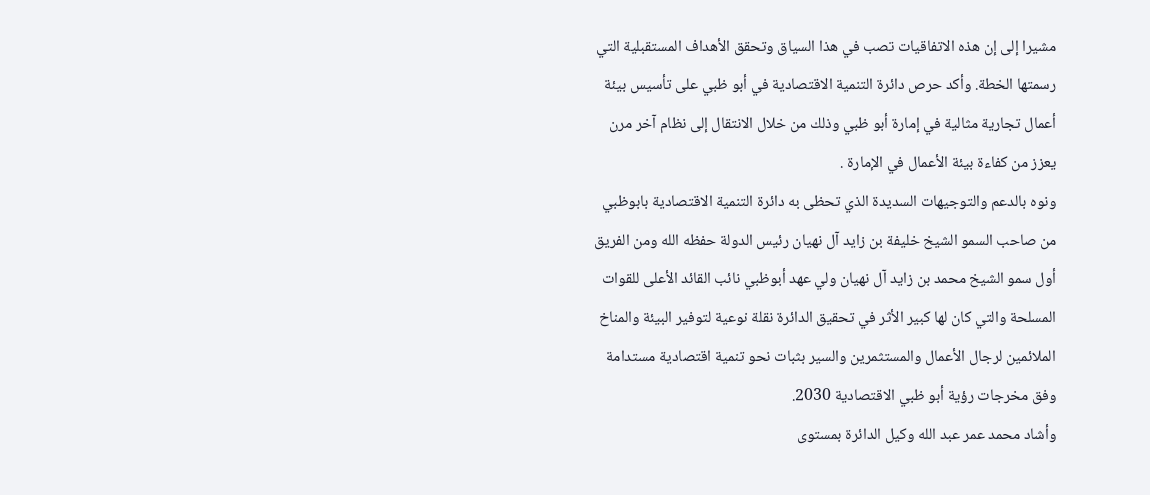مشيرا إلى إن هذه الاتفاقيات تصب في هذا السياق وتحقق الأهداف المستقبلية التي رسمتها الخطة. وأكد حرص دائرة التنمية الاقتصادية في أبو ظبي على تأسيس بيئة أعمال تجارية مثالية في إمارة أبو ظبي وذلك من خلال الانتقال إلى نظام آخر مرن يعزز من كفاءة بيئة الأعمال في الإمارة .
ونوه بالدعم والتوجيهات السديدة الذي تحظى به دائرة التنمية الاقتصادية بابوظبي من صاحب السمو الشيخ خليفة بن زايد آل نهيان رئيس الدولة حفظه الله ومن الفريق أول سمو الشيخ محمد بن زايد آل نهيان ولي عهد أبوظبي نائب القائد الأعلى للقوات المسلحة والتي كان لها كبير الأثر في تحقيق الدائرة نقلة نوعية لتوفير البيئة والمناخ الملائمين لرجال الأعمال والمستثمرين والسير بثبات نحو تنمية اقتصادية مستدامة وفق مخرجات رؤية أبو ظبي الاقتصادية 2030.
وأشاد محمد عمر عبد الله وكيل الدائرة بمستوى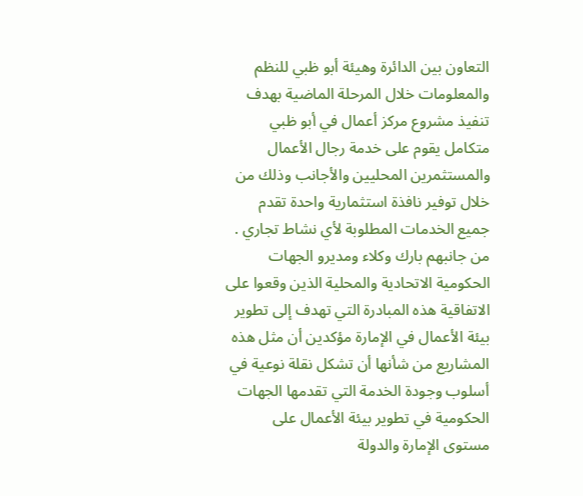التعاون بين الدائرة وهيئة أبو ظبي للنظم والمعلومات خلال المرحلة الماضية بهدف تنفيذ مشروع مركز أعمال في أبو ظبي متكامل يقوم على خدمة رجال الأعمال والمستثمرين المحليين والأجانب وذلك من خلال توفير نافذة استثمارية واحدة تقدم جميع الخدمات المطلوبة لأي نشاط تجاري .
من جانبهم بارك وكلاء ومديرو الجهات الحكومية الاتحادية والمحلية الذين وقعوا على الاتفاقية هذه المبادرة التي تهدف إلى تطوير بيئة الأعمال في الإمارة مؤكدين أن مثل هذه المشاريع من شأنها أن تشكل نقلة نوعية في أسلوب وجودة الخدمة التي تقدمها الجهات الحكومية في تطوير بيئة الأعمال على مستوى الإمارة والدولة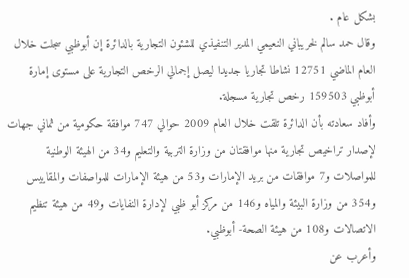بشكل عام .
وقال حمد سالم لخريباني النعيمي المدير التنفيذي للشئون التجارية بالدائرة إن أبوظبي سجلت خلال العام الماضي 12751 نشاطا تجاريا جديدا ليصل إجمالي الرخص التجارية على مستوى إمارة أبوظبي 159503 رخص تجارية مسجلة.
وأفاد سعادته بأن الدائرة تلقت خلال العام 2009 حوالي 747 موافقة حكومية من ثماني جهات لإصدار تراخيص تجارية منها موافقتان من وزارة التربية والتعليم و34 من الهيئة الوطنية للمواصلات و7 موافقات من بريد الإمارات و53 من هيئة الإمارات للمواصفات والمقاييس و354 من وزارة البيئة والمياه و146 من مركز أبو ظبي لإدارة النفايات و49 من هيئة تنظيم الاتصالات و108 من هيئة الصحة- أبوظبي.
وأعرب عن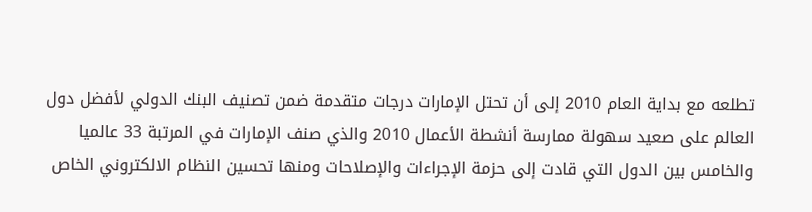تطلعه مع بداية العام 2010 إلى أن تحتل الإمارات درجات متقدمة ضمن تصنيف البنك الدولي لأفضل دول العالم على صعيد سهولة ممارسة أنشطة الأعمال 2010 والذي صنف الإمارات في المرتبة 33 عالميا والخامس بين الدول التي قادت إلى حزمة الإجراءات والإصلاحات ومنها تحسين النظام الالكتروني الخاص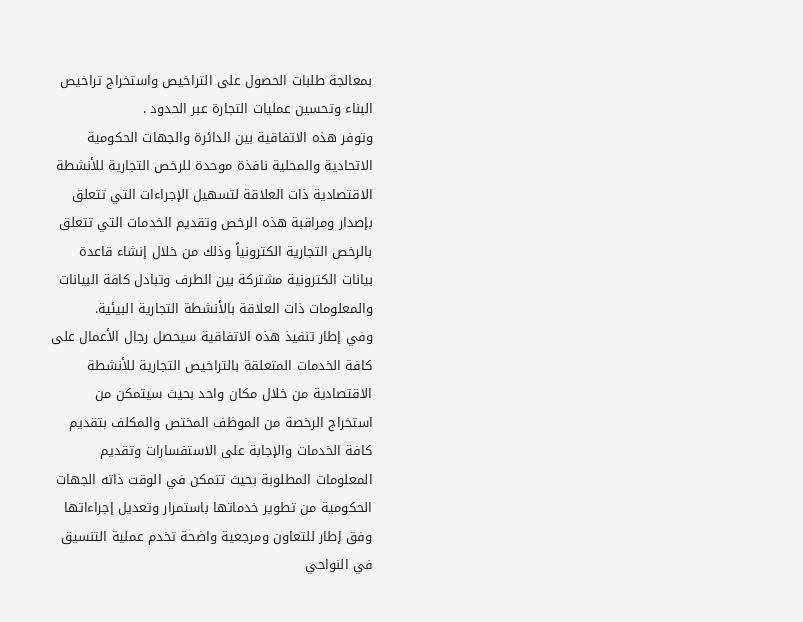بمعالجة طلبات الحصول على التراخيص واستخراج تراخيص البناء وتحسين عمليات التجارة عبر الحدود .
وتوفر هذه الاتفاقية بين الدائرة والجهات الحكومية الاتحادية والمحلية نافذة موحدة للرخص التجارية للأنشطة الاقتصادية ذات العلاقة لتسهيل الإجراءات التي تتعلق بإصدار ومراقبة هذه الرخص وتقديم الخدمات التي تتعلق بالرخص التجارية الكترونياً وذلك من خلال إنشاء قاعدة بيانات الكترونية مشتركة بين الطرف وتبادل كافة البيانات والمعلومات ذات العلاقة بالأنشطة التجارية البيئية.
وفي إطار تنفيذ هذه الاتفاقية سيحصل رجال الأعمال على كافة الخدمات المتعلقة بالتراخيص التجارية للأنشطة الاقتصادية من خلال مكان واحد بحيث سيتمكن من استخراج الرخصة من الموظف المختص والمكلف بتقديم كافة الخدمات والإجابة على الاستفسارات وتقديم المعلومات المطلوبة بحيث تتمكن في الوقت ذاته الجهات الحكومية من تطوير خدماتها باستمرار وتعديل إجراءاتها وفق إطار للتعاون ومرجعية واضحة تخدم عملية التنسيق في النواحي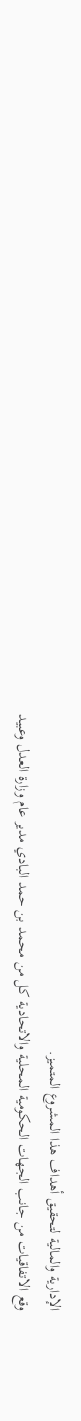الإدارية والمالية لتحقيق أهداف هذا المشروع المتميز.
وقع الاتفاقيات من جانب الجهات الحكومية المحلية والاتحادية كل من محمد بن حمد البادي مدير عام وزارة العدل وعبيد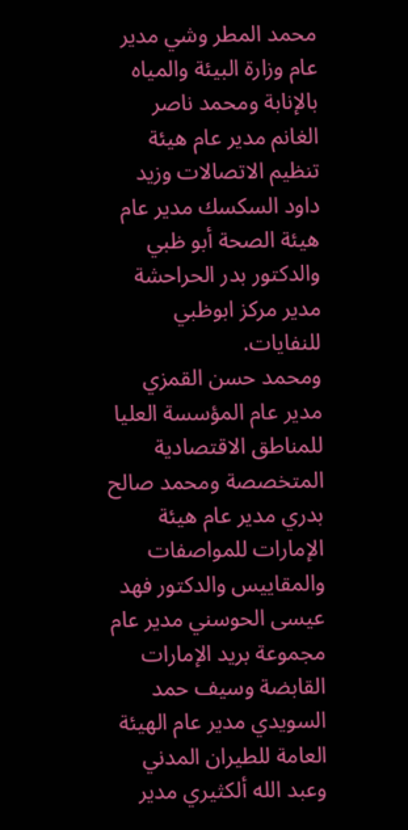محمد المطر وشي مدير عام وزارة البيئة والمياه بالإنابة ومحمد ناصر الغانم مدير عام هيئة تنظيم الاتصالات وزيد داود السكسك مدير عام هيئة الصحة أبو ظبي والدكتور بدر الحراحشة مدير مركز ابوظبي للنفايات.
ومحمد حسن القمزي مدير عام المؤسسة العليا للمناطق الاقتصادية المتخصصة ومحمد صالح بدري مدير عام هيئة الإمارات للمواصفات والمقاييس والدكتور فهد عيسى الحوسني مدير عام مجموعة بريد الإمارات القابضة وسيف حمد السويدي مدير عام الهيئة العامة للطيران المدني وعبد الله ألكثيري مدير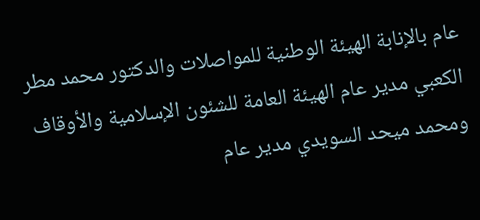عام بالإنابة الهيئة الوطنية للمواصلات والدكتور محمد مطر الكعبي مدير عام الهيئة العامة للشئون الإسلامية والأوقاف ومحمد ميحد السويدي مدير عام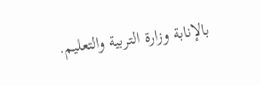بالإنابة وزارة التربية والتعليم.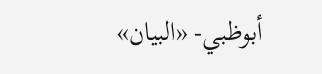أبوظبي- «البيان»